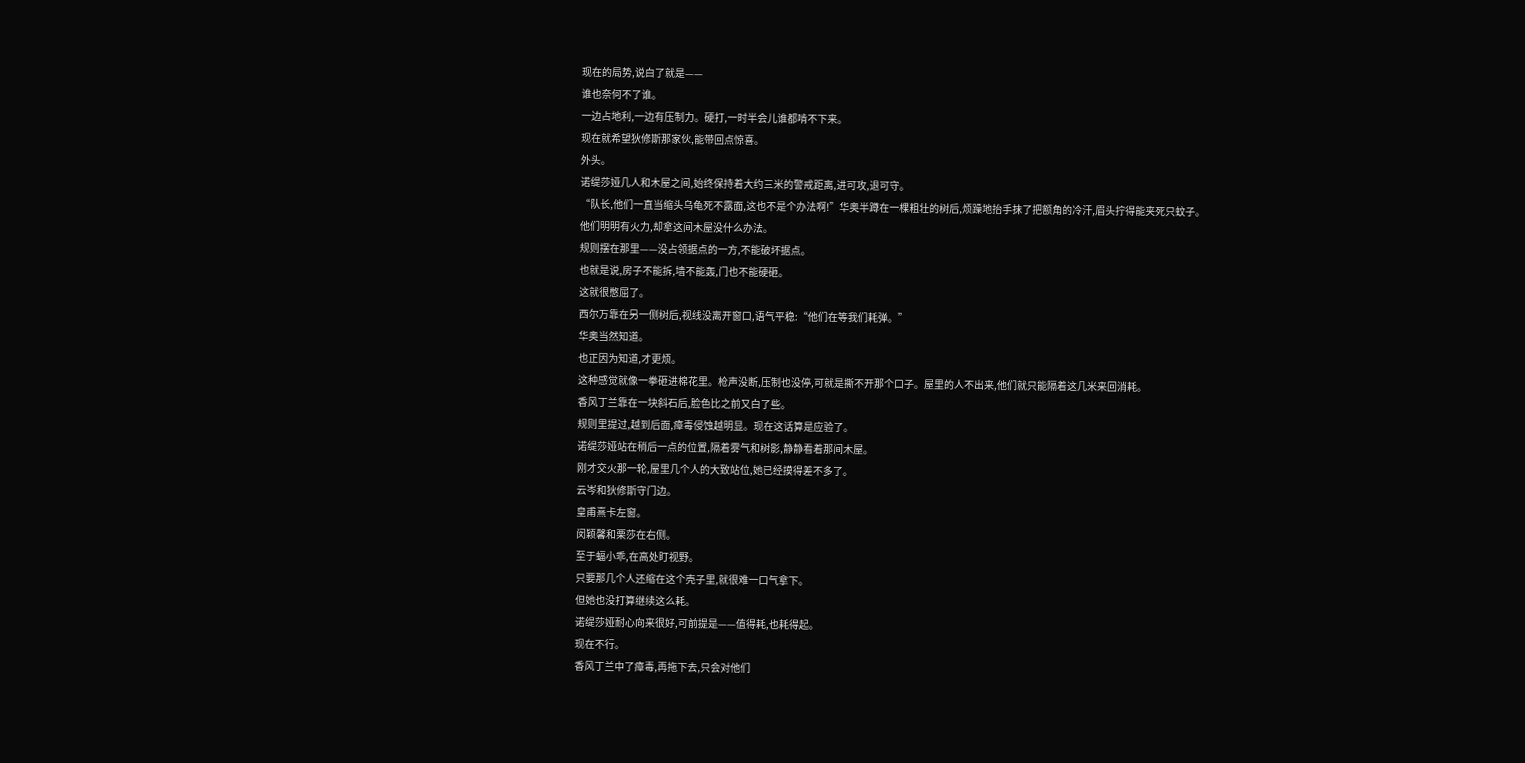现在的局势,说白了就是——
谁也奈何不了谁。
一边占地利,一边有压制力。硬打,一时半会儿谁都啃不下来。
现在就希望狄修斯那家伙,能带回点惊喜。
外头。
诺缇莎娅几人和木屋之间,始终保持着大约三米的警戒距离,进可攻,退可守。
“队长,他们一直当缩头乌龟死不露面,这也不是个办法啊!”华奥半蹲在一棵粗壮的树后,烦躁地抬手抹了把额角的冷汗,眉头拧得能夹死只蚊子。
他们明明有火力,却拿这间木屋没什么办法。
规则摆在那里——没占领据点的一方,不能破坏据点。
也就是说,房子不能拆,墙不能轰,门也不能硬砸。
这就很憋屈了。
西尔万靠在另一侧树后,视线没离开窗口,语气平稳:“他们在等我们耗弹。”
华奥当然知道。
也正因为知道,才更烦。
这种感觉就像一拳砸进棉花里。枪声没断,压制也没停,可就是撕不开那个口子。屋里的人不出来,他们就只能隔着这几米来回消耗。
香风丁兰靠在一块斜石后,脸色比之前又白了些。
规则里提过,越到后面,瘴毒侵蚀越明显。现在这话算是应验了。
诺缇莎娅站在稍后一点的位置,隔着雾气和树影,静静看着那间木屋。
刚才交火那一轮,屋里几个人的大致站位,她已经摸得差不多了。
云岑和狄修斯守门边。
皇甫熹卡左窗。
闵颖馨和栗莎在右侧。
至于蝠小乖,在高处盯视野。
只要那几个人还缩在这个壳子里,就很难一口气拿下。
但她也没打算继续这么耗。
诺缇莎娅耐心向来很好,可前提是——值得耗,也耗得起。
现在不行。
香风丁兰中了瘴毒,再拖下去,只会对他们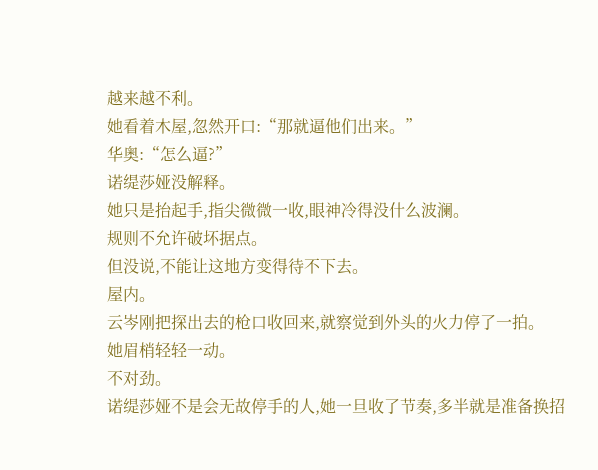越来越不利。
她看着木屋,忽然开口:“那就逼他们出来。”
华奥:“怎么逼?”
诺缇莎娅没解释。
她只是抬起手,指尖微微一收,眼神冷得没什么波澜。
规则不允许破坏据点。
但没说,不能让这地方变得待不下去。
屋内。
云岑刚把探出去的枪口收回来,就察觉到外头的火力停了一拍。
她眉梢轻轻一动。
不对劲。
诺缇莎娅不是会无故停手的人,她一旦收了节奏,多半就是准备换招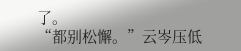了。
“都别松懈。”云岑压低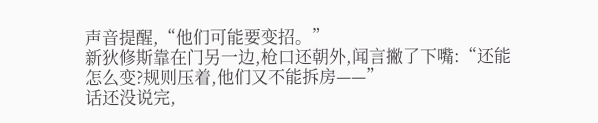声音提醒,“他们可能要变招。”
新狄修斯靠在门另一边,枪口还朝外,闻言撇了下嘴:“还能怎么变?规则压着,他们又不能拆房——”
话还没说完,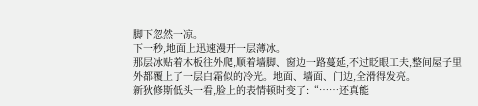脚下忽然一凉。
下一秒,地面上迅速漫开一层薄冰。
那层冰贴着木板往外爬,顺着墙脚、窗边一路蔓延,不过眨眼工夫,整间屋子里外都覆上了一层白霜似的冷光。地面、墙面、门边,全滑得发亮。
新狄修斯低头一看,脸上的表情顿时变了:“……还真能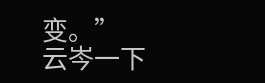变。”
云岑一下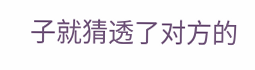子就猜透了对方的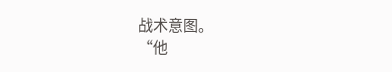战术意图。
“他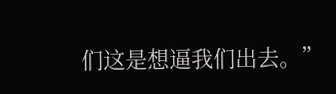们这是想逼我们出去。”